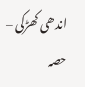اندھی کھڑکی – حصہ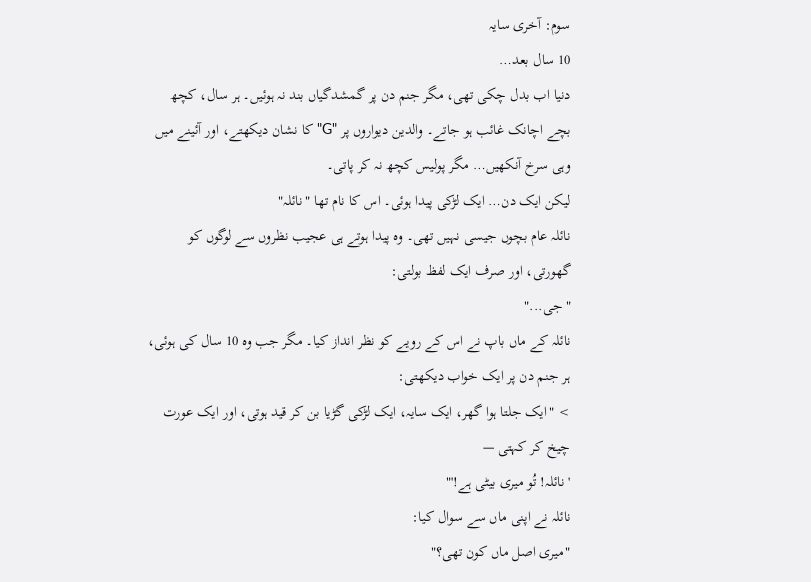سوم: آخری سایہ
10 سال بعد…
دنیا اب بدل چکی تھی، مگر جنم دن پر گمشدگیاں بند نہ ہوئیں۔ ہر سال، کچھ بچے اچانک غائب ہو جاتے۔ والدین دیواروں پر "G" کا نشان دیکھتے، اور آئینے میں وہی سرخ آنکھیں… مگر پولیس کچھ نہ کر پاتی۔
لیکن ایک دن… ایک لڑکی پیدا ہوئی۔ اس کا نام تھا "نائلہ"
نائلہ عام بچوں جیسی نہیں تھی۔ وہ پیدا ہوتے ہی عجیب نظروں سے لوگوں کو گھورتی، اور صرف ایک لفظ بولتی:
"جی..."
نائلہ کے ماں باپ نے اس کے رویے کو نظر انداز کیا۔ مگر جب وہ 10 سال کی ہوئی، ہر جنم دن پر ایک خواب دیکھتی:
> "ایک جلتا ہوا گھر، ایک سایہ، ایک لڑکی گڑیا بن کر قید ہوتی، اور ایک عورت چیخ کر کہتی —
'نائلہ! تُو میری بیٹی ہے!'"
نائلہ نے اپنی ماں سے سوال کیا:
"میری اصل ماں کون تھی؟"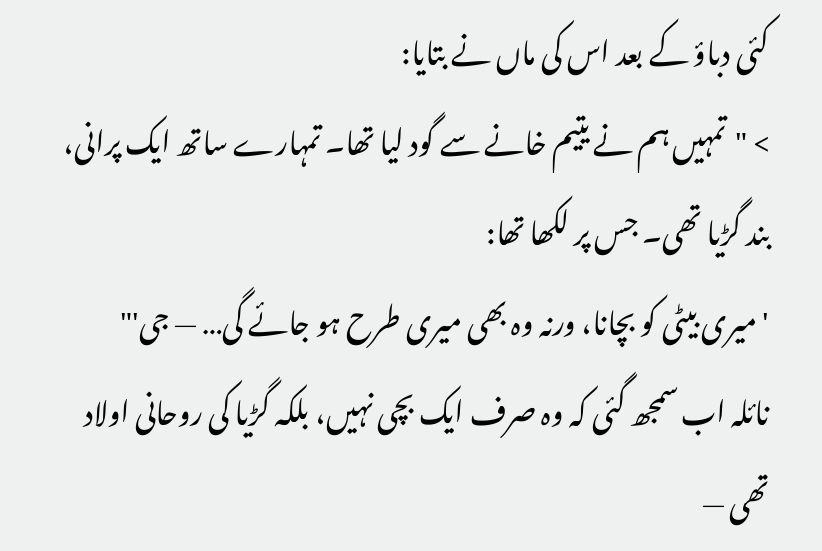کئی دباؤ کے بعد اس کی ماں نے بتایا:
> "تمہیں ہم نے یتیم خانے سے گود لیا تھا۔ تمہارے ساتھ ایک پرانی، بند گڑیا تھی۔ جس پر لکھا تھا:
'میری بیٹی کو بچانا، ورنہ وہ بھی میری طرح ہو جائے گی… — جی'"
نائلہ اب سمجھ گئی کہ وہ صرف ایک بچی نہیں، بلکہ گڑیا کی روحانی اولاد تھی —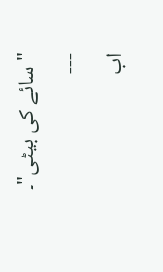"سائے کی بیٹی"۔
---
اب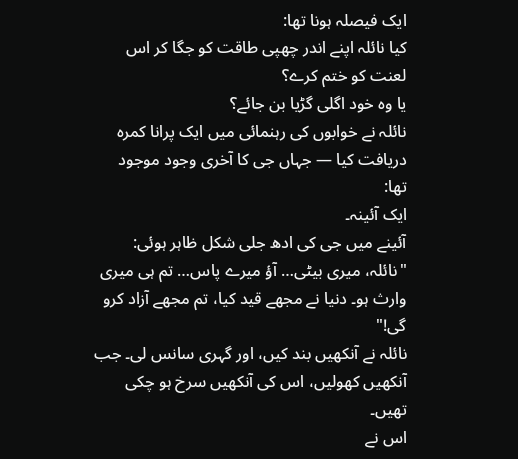ایک فیصلہ ہونا تھا:
کیا نائلہ اپنے اندر چھپی طاقت کو جگا کر اس لعنت کو ختم کرے؟
یا وہ خود اگلی گڑیا بن جائے؟
نائلہ نے خوابوں کی رہنمائی میں ایک پرانا کمرہ دریافت کیا — جہاں جی کا آخری وجود موجود تھا:
ایک آئینہ۔
آئینے میں جی کی ادھ جلی شکل ظاہر ہوئی:
"نائلہ، میری بیٹی… آؤ میرے پاس… تم ہی میری وارث ہو۔ دنیا نے مجھے قید کیا، تم مجھے آزاد کرو گی!"
نائلہ نے آنکھیں بند کیں، اور گہری سانس لی۔ جب آنکھیں کھولیں، اس کی آنکھیں سرخ ہو چکی تھیں۔
اس نے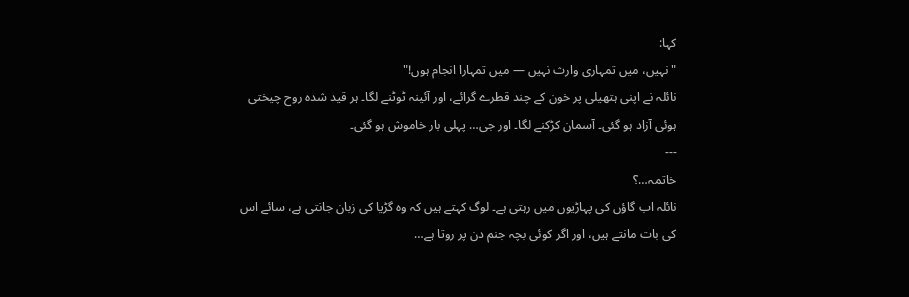کہا:
"نہیں، میں تمہاری وارث نہیں — میں تمہارا انجام ہوں!"
نائلہ نے اپنی ہتھیلی پر خون کے چند قطرے گرائے، اور آئینہ ٹوٹنے لگا۔ ہر قید شدہ روح چیختی ہوئی آزاد ہو گئی۔ آسمان کڑکنے لگا۔ اور جی… پہلی بار خاموش ہو گئی۔
---
خاتمہ…؟
نائلہ اب گاؤں کی پہاڑیوں میں رہتی ہے۔ لوگ کہتے ہیں کہ وہ گڑیا کی زبان جانتی ہے، سائے اس کی بات مانتے ہیں، اور اگر کوئی بچہ جنم دن پر روتا ہے…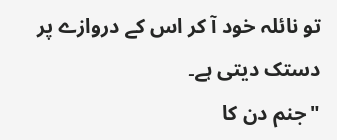تو نائلہ خود آ کر اس کے دروازے پر دستک دیتی ہے۔
"جنم دن کا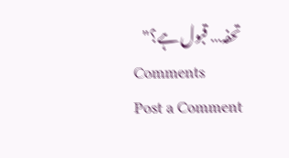تحفہ… قبول ہے؟"
Comments
Post a Comment